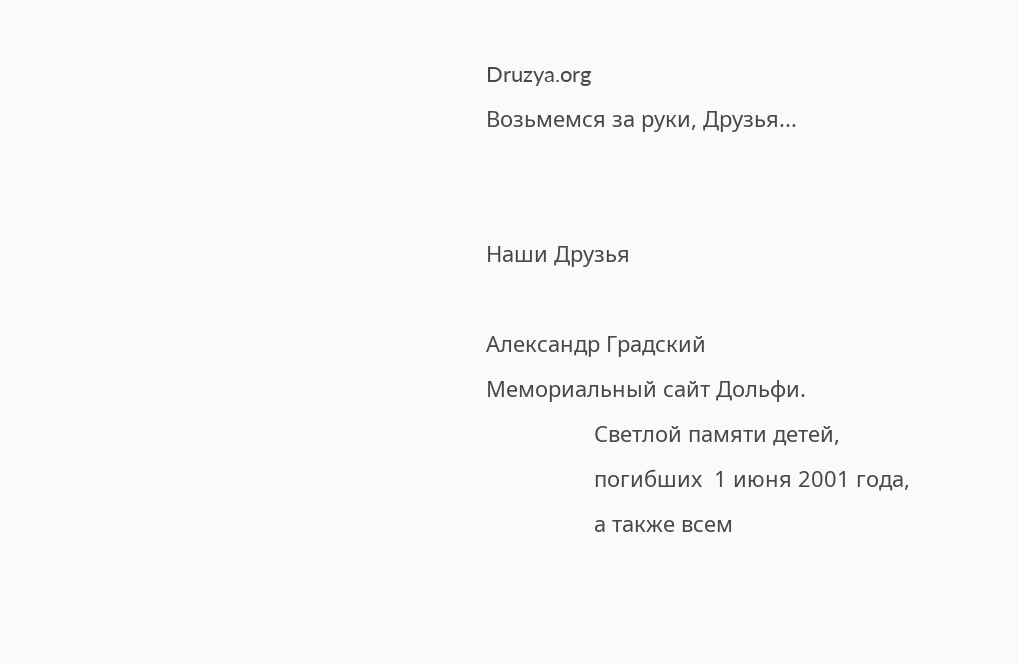Druzya.org
Возьмемся за руки, Друзья...


Наши Друзья

Александр Градский
Мемориальный сайт Дольфи.
                  Светлой памяти детей,
                  погибших  1 июня 2001 года,
                  а также всем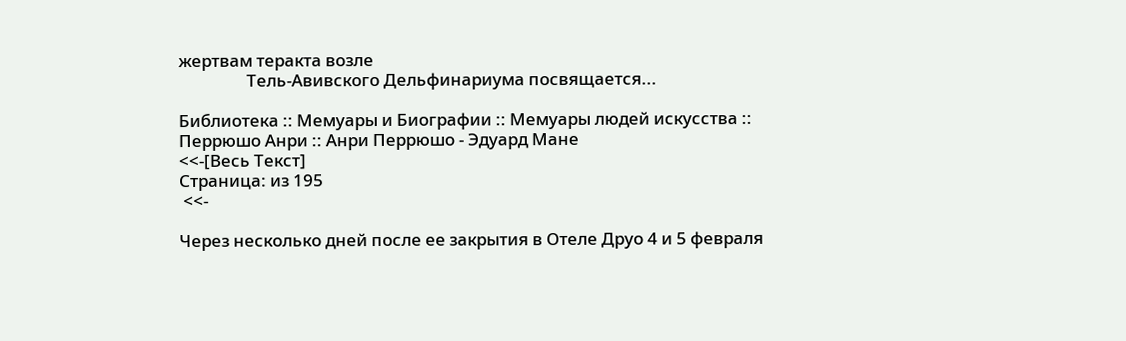жертвам теракта возле
                 Тель-Авивского Дельфинариума посвящается...

Библиотека :: Мемуары и Биографии :: Мемуары людей искусства :: Перрюшо Анри :: Анри Перрюшо - Эдуард Мане
<<-[Весь Текст]
Страница: из 195
 <<-

Через несколько дней после ее закрытия в Отеле Друо 4 и 5 февраля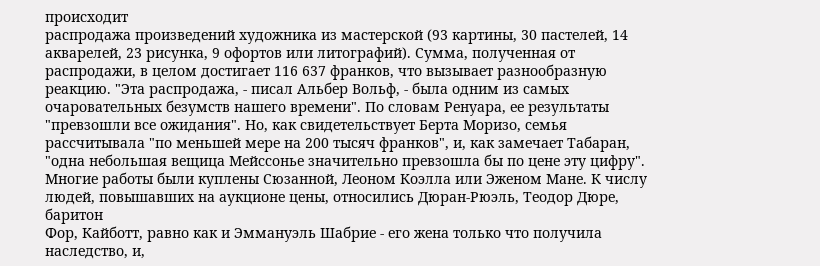происходит
распродажа произведений художника из мастерской (93 картины, 30 пастелей, 14
акварелей, 23 рисунка, 9 офортов или литографий). Сумма, полученная от
распродажи, в целом достигает 116 637 франков, что вызывает разнообразную
реакцию. "Эта распродажа, - писал Альбер Вольф, - была одним из самых
очаровательных безумств нашего времени". По словам Ренуара, ее результаты
"превзошли все ожидания". Но, как свидетельствует Берта Моризо, семья
рассчитывала "по меньшей мере на 200 тысяч франков", и, как замечает Табаран,
"одна небольшая вещица Мейссонье значительно превзошла бы по цене эту цифру".
Многие работы были куплены Сюзанной, Леоном Коэлла или Эженом Мане. К числу
людей, повышавших на аукционе цены, относились Дюран-Рюэль, Теодор Дюре,
баритон
Фор, Кайботт, равно как и Эммануэль Шабрие - его жена только что получила
наследство, и,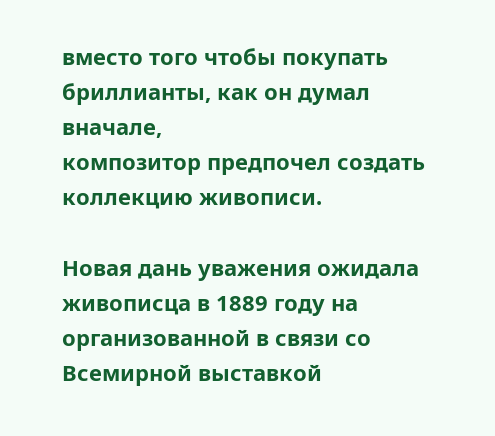вместо того чтобы покупать бриллианты, как он думал вначале,
композитор предпочел создать коллекцию живописи.

Новая дань уважения ожидала живописца в 1889 году на организованной в связи со
Всемирной выставкой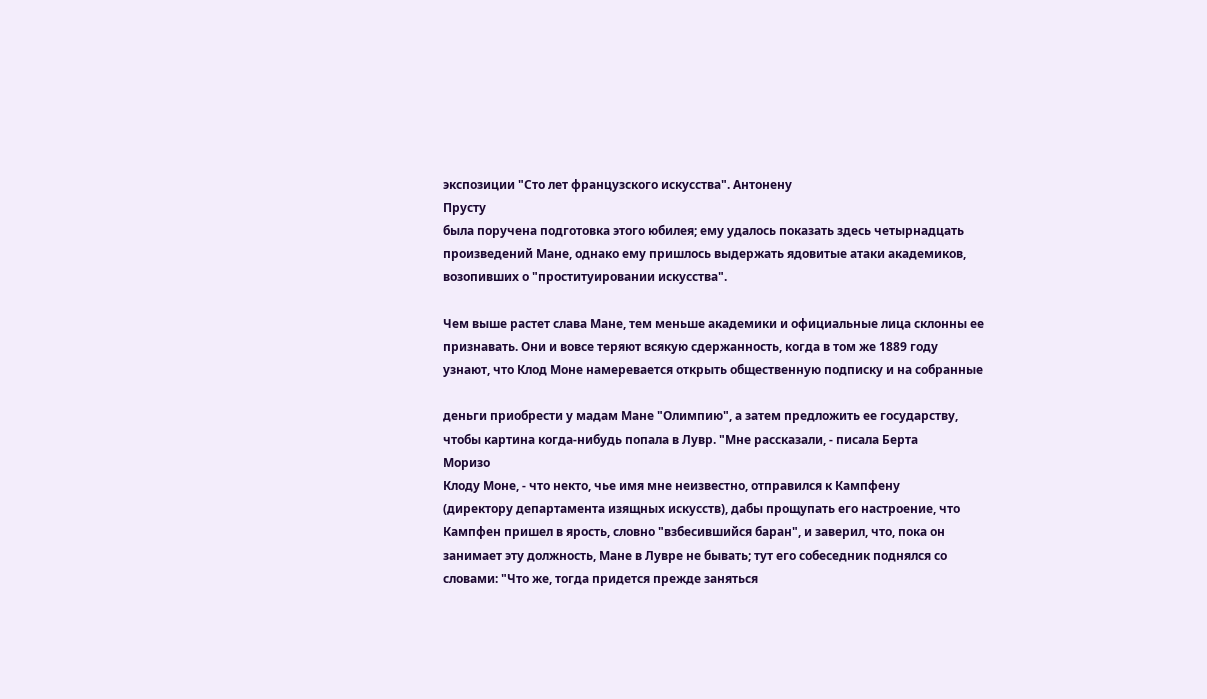экспозиции "Сто лет французского искусства". Антонену
Прусту
была поручена подготовка этого юбилея; ему удалось показать здесь четырнадцать
произведений Мане, однако ему пришлось выдержать ядовитые атаки академиков,
возопивших о "проституировании искусства".

Чем выше растет слава Мане, тем меньше академики и официальные лица склонны ее
признавать. Они и вовсе теряют всякую сдержанность, когда в том же 1889 году
узнают, что Клод Моне намеревается открыть общественную подписку и на собранные

деньги приобрести у мадам Мане "Олимпию", а затем предложить ее государству,
чтобы картина когда-нибудь попала в Лувр. "Мне рассказали, - писала Берта
Моризо
Клоду Моне, - что некто, чье имя мне неизвестно, отправился к Кампфену
(директору департамента изящных искусств), дабы прощупать его настроение, что
Кампфен пришел в ярость, словно "взбесившийся баран", и заверил, что, пока он
занимает эту должность, Мане в Лувре не бывать; тут его собеседник поднялся со
словами: "Что же, тогда придется прежде заняться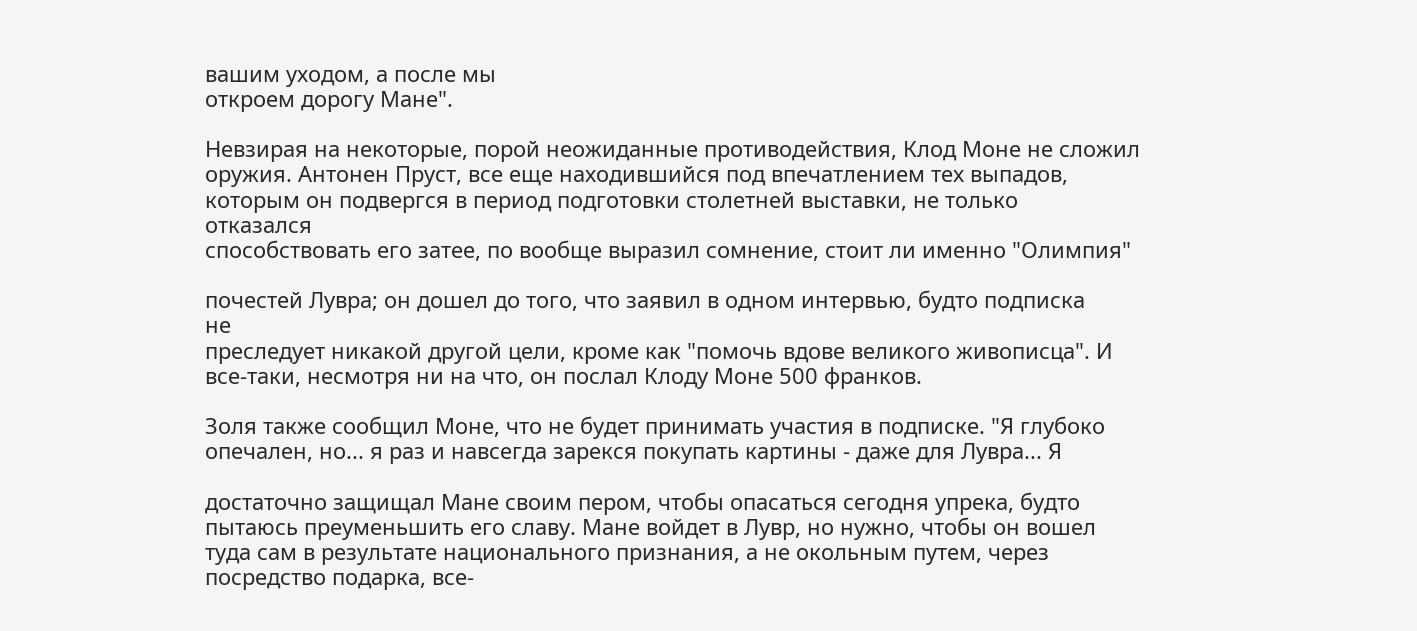вашим уходом, а после мы
откроем дорогу Мане".

Невзирая на некоторые, порой неожиданные противодействия, Клод Моне не сложил
оружия. Антонен Пруст, все еще находившийся под впечатлением тех выпадов,
которым он подвергся в период подготовки столетней выставки, не только
отказался
способствовать его затее, по вообще выразил сомнение, стоит ли именно "Олимпия"

почестей Лувра; он дошел до того, что заявил в одном интервью, будто подписка
не
преследует никакой другой цели, кроме как "помочь вдове великого живописца". И
все-таки, несмотря ни на что, он послал Клоду Моне 500 франков.

Золя также сообщил Моне, что не будет принимать участия в подписке. "Я глубоко
опечален, но... я раз и навсегда зарекся покупать картины - даже для Лувра... Я

достаточно защищал Мане своим пером, чтобы опасаться сегодня упрека, будто
пытаюсь преуменьшить его славу. Мане войдет в Лувр, но нужно, чтобы он вошел
туда сам в результате национального признания, а не окольным путем, через
посредство подарка, все-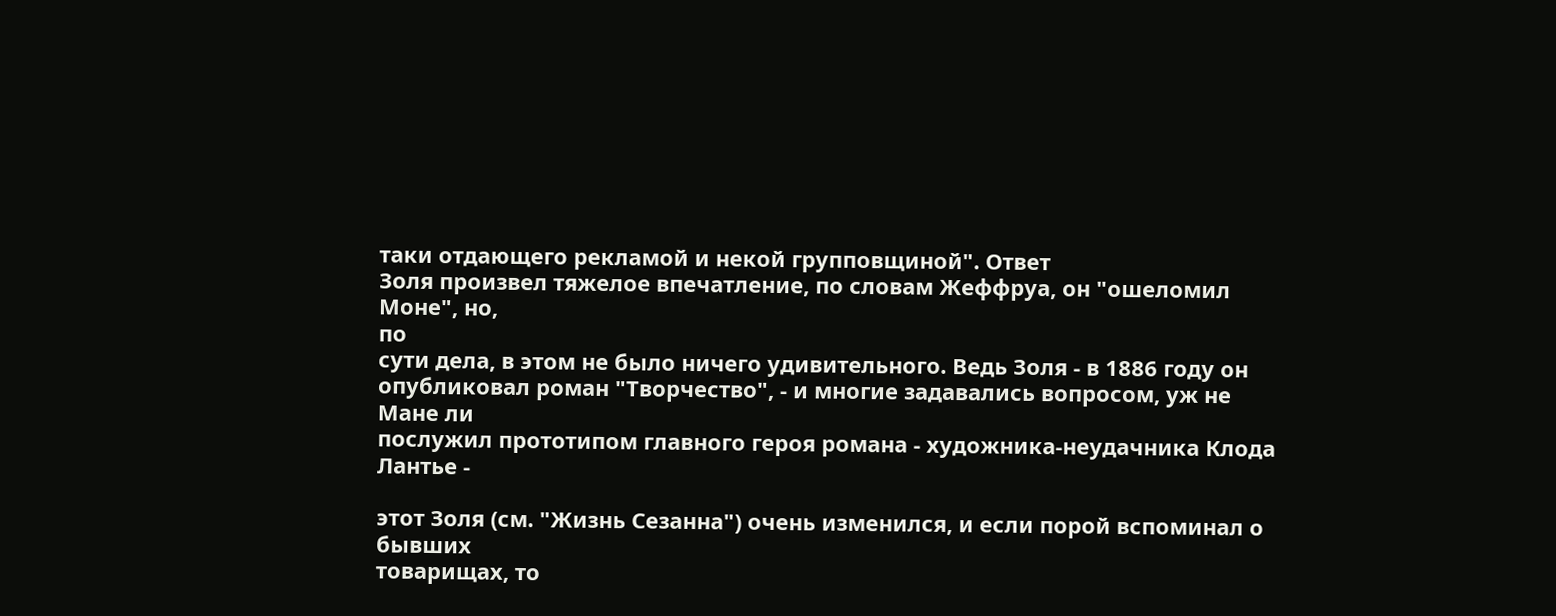таки отдающего рекламой и некой групповщиной". Ответ
Золя произвел тяжелое впечатление, по словам Жеффруа, он "ошеломил Моне", но,
по
сути дела, в этом не было ничего удивительного. Ведь Золя - в 1886 году он
опубликовал роман "Творчество", - и многие задавались вопросом, уж не Мане ли
послужил прототипом главного героя романа - художника-неудачника Клода Лантье -

этот Золя (см. "Жизнь Сезанна") очень изменился, и если порой вспоминал о
бывших
товарищах, то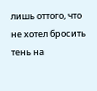лишь оттого, что не хотел бросить тень на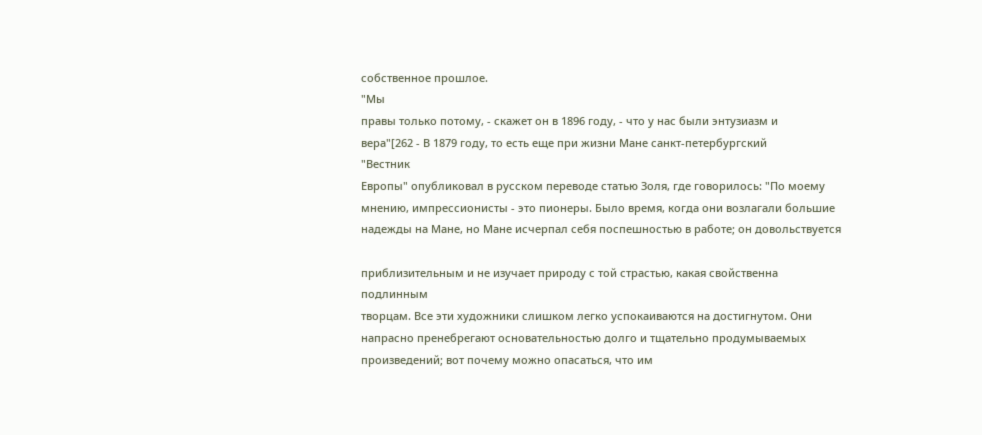собственное прошлое.
"Мы
правы только потому, - скажет он в 1896 году, - что у нас были энтузиазм и
вера"[262 - В 1879 году, то есть еще при жизни Мане санкт-петербургский
"Вестник
Европы" опубликовал в русском переводе статью Золя, где говорилось: "По моему
мнению, импрессионисты - это пионеры. Было время, когда они возлагали большие
надежды на Мане, но Мане исчерпал себя поспешностью в работе; он довольствуется

приблизительным и не изучает природу с той страстью, какая свойственна
подлинным
творцам. Все эти художники слишком легко успокаиваются на достигнутом. Они
напрасно пренебрегают основательностью долго и тщательно продумываемых
произведений; вот почему можно опасаться, что им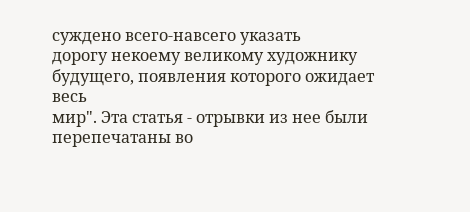суждено всего-навсего указать
дорогу некоему великому художнику будущего, появления которого ожидает весь
мир". Эта статья - отрывки из нее были перепечатаны во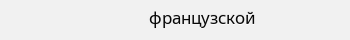французской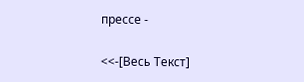прессе -

<<-[Весь Текст]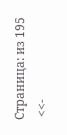Страница: из 195
 <<-